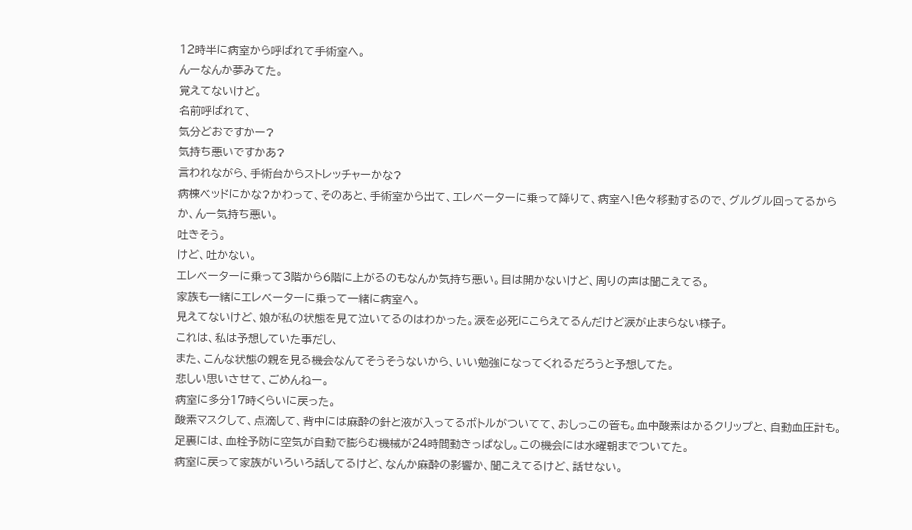12時半に病室から呼ばれて手術室へ。
んーなんか夢みてた。
覚えてないけど。
名前呼ばれて、
気分どおですかー?
気持ち悪いですかあ?
言われながら、手術台からストレッチャーかな?
病棟ベッドにかな?かわって、そのあと、手術室から出て、エレベーターに乗って降りて、病室へ!色々移動するので、グルグル回ってるからか、んー気持ち悪い。
吐きそう。
けど、吐かない。
エレベーターに乗って3階から6階に上がるのもなんか気持ち悪い。目は開かないけど、周りの声は聞こえてる。
家族も一緒にエレベーターに乗って一緒に病室へ。
見えてないけど、娘が私の状態を見て泣いてるのはわかった。涙を必死にこらえてるんだけど涙が止まらない様子。
これは、私は予想していた事だし、
また、こんな状態の親を見る機会なんてそうそうないから、いい勉強になってくれるだろうと予想してた。
悲しい思いさせて、ごめんねー。
病室に多分17時くらいに戻った。
酸素マスクして、点滴して、背中には麻酔の針と液が入ってるボトルがついてて、おしっこの管も。血中酸素はかるクリップと、自動血圧計も。足裏には、血栓予防に空気が自動で膨らむ機械が24時間動きっぱなし。この機会には水曜朝までついてた。
病室に戻って家族がいろいろ話してるけど、なんか麻酔の影響か、聞こえてるけど、話せない。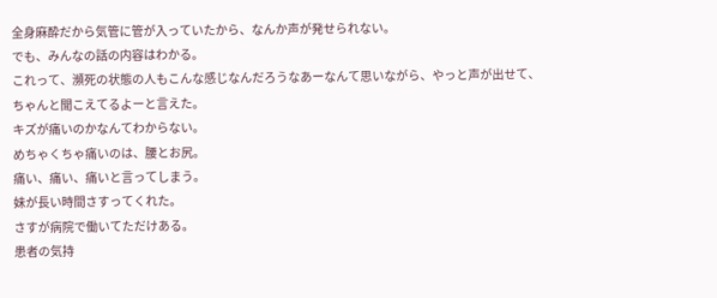全身麻酔だから気管に管が入っていたから、なんか声が発せられない。
でも、みんなの話の内容はわかる。
これって、瀕死の状態の人もこんな感じなんだろうなあーなんて思いながら、やっと声が出せて、
ちゃんと聞こえてるよーと言えた。
キズが痛いのかなんてわからない。
めちゃくちゃ痛いのは、腰とお尻。
痛い、痛い、痛いと言ってしまう。
妹が長い時間さすってくれた。
さすが病院で働いてただけある。
患者の気持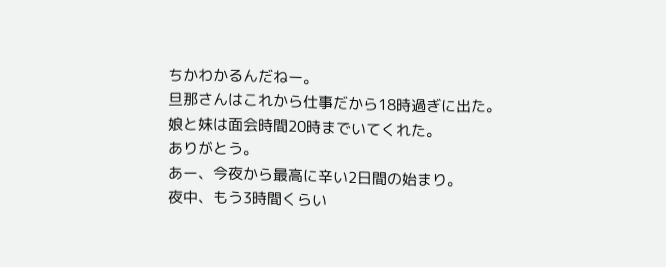ちかわかるんだねー。
旦那さんはこれから仕事だから18時過ぎに出た。
娘と妹は面会時間20時までいてくれた。
ありがとう。
あー、今夜から最高に辛い2日間の始まり。
夜中、もう3時間くらい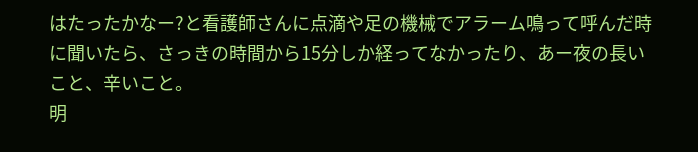はたったかなー?と看護師さんに点滴や足の機械でアラーム鳴って呼んだ時に聞いたら、さっきの時間から15分しか経ってなかったり、あー夜の長いこと、辛いこと。
明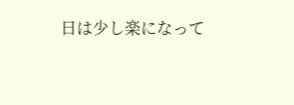日は少し楽になって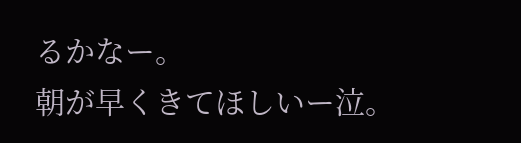るかなー。
朝が早くきてほしいー泣。